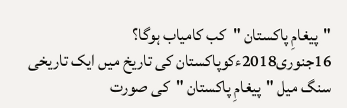"پیغامِ پاکستان "کب کامیاب ہوگا؟
16جنوری2018ءکوپاکستان کی تاریخ میں ایک تاریخی سنگ میل "پیغامِ پاکستان "کی صورت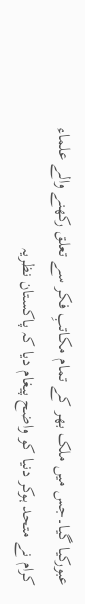عبورکیا گیا۔جس میں ملک بھر کے تمام مکاتبِ فکر سے تعلق رکھنے والے علماء کرام نے متحد ہوکر دنیا کو واضح پیغام دیا کہ پاکستان نظریہ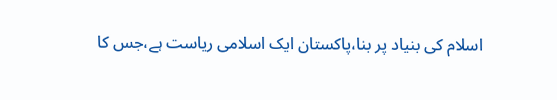اسلام کی بنیاد پر بنا،پاکستان ایک اسلامی ریاست ہے،جس کا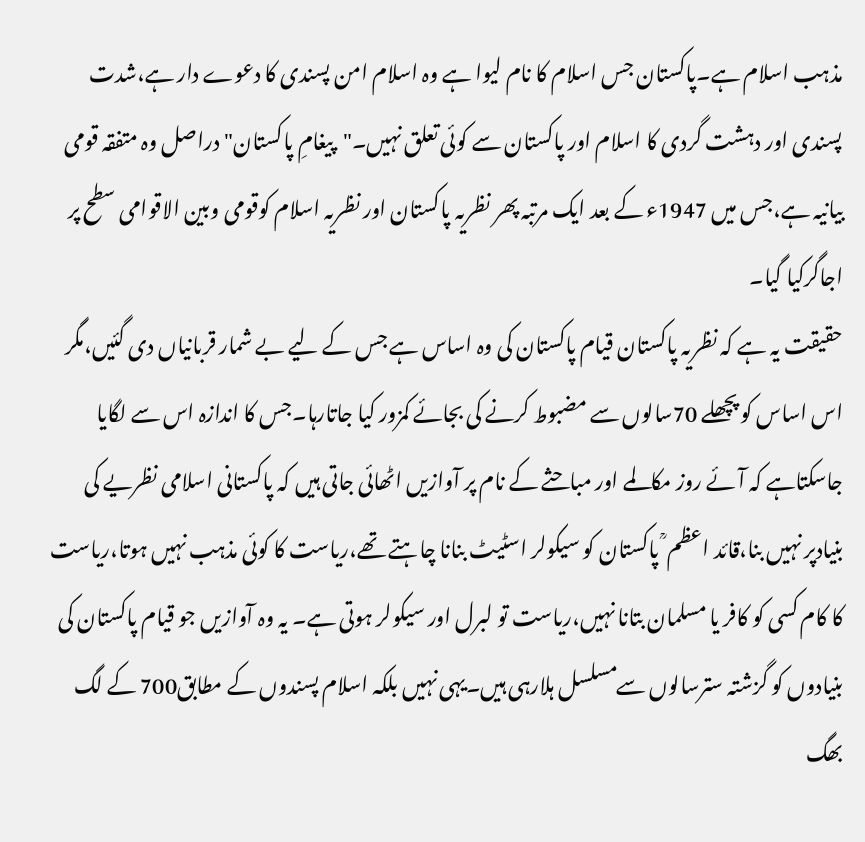مذہب اسلام ہے۔پاکستان جس اسلام کا نام لیوا ہے وہ اسلام امن پسندی کا دعوے دار ہے،شدت پسندی اور دہشت گردی کا اسلام اور پاکستان سے کوئی تعلق نہیں۔"پیغامِ پاکستان"دراصل وہ متفقہ قومی بیانیہ ہے،جس میں 1947ء کے بعد ایک مرتبہ پھر نظریہ پاکستان اور نظریہ اسلام کوقومی وبین الاقوامی سطح پر اجاگرکیا گیا۔
حقیقت یہ ہے کہ نظریہ پاکستان قیام پاکستان کی وہ اساس ہے جس کے لیے بے شمار قربانیاں دی گئیں،مگر اس اساس کو پچھلے 70سالوں سے مضبوط کرنے کی بجائے کمزور کیا جاتارہا۔جس کا اندازہ اس سے لگایا جاسکتاہے کہ آئے روز مکالمے اور مباحثے کے نام پر آوازیں اٹھائی جاتی ہیں کہ پاکستانی اسلامی نظریے کی بنیادپر نہیں بنا،قائد اعظم ؒ پاکستان کو سیکولر اسٹیٹ بنانا چاہتے تھے،ریاست کا کوئی مذہب نہیں ہوتا،ریاست کا کام کسی کو کافر یا مسلمان بتانا نہیں،ریاست تو لبرل اور سیکولر ہوتی ہے۔ یہ وہ آوازیں جو قیام پاکستان کی بنیادوں کو گزشتہ سترسالوں سےمسلسل ہلارہی ہیں۔یہی نہیں بلکہ اسلام پسندوں کے مطابق700 کے لگ بھگ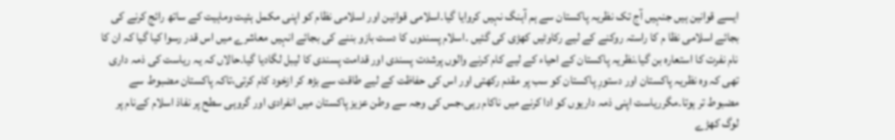ایسے قوانین ہیں جنہیں آج تک نظریہ پاکستان سے ہم آہنگ نہیں کروایا گیا۔اسلامی قوانین اور اسلامی نظام کو اپنی مکمل ہئیت وماہیت کے ساتھ رائج کرنے کی بجائے اسلامی نظا م کا راستہ روکنے کے لیے رکاوٹیں کھڑی کی گئیں ۔اسلام پسندوں کا دست بازو بننے کی بجائے انہیں معاشرے میں اس قدر رسوا کیا گیا کہ ان کا نام نفرت کا استعارہ بن گیا۔نظریہ پاکستان کے احیاء کے لیے کام کرنے والوں پرشدت پسندی اور قدامت پسندی کا لیبل لگادیا گیا۔حالاں کہ یہ ریاست کی ذمہ داری تھی کہ وہ نظریہ پاکستان اور دستورِ پاکستان کو سب پر مقدم رکھتی اور اس کی حفاظت کے لیے طاقت سے بڑھ کر ازخود کام کرتی،تاکہ پاکستان مضبوط سے مضبوط تر ہوتا۔مگرریاست اپنی ذمہ داریوں کو ادا کرنے میں ناکام رہی،جس کی وجہ سے وطن عزیز پاکستان میں انفرادی اور گروہی سطح پر نفاذ اسلام کےنام پر لوگ کھڑے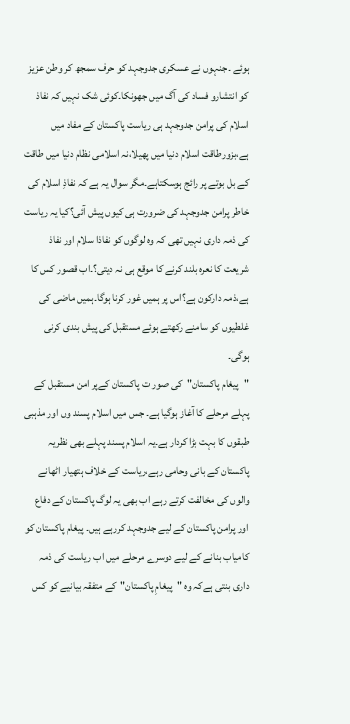ہوئے ۔جنہوں نے عسکری جدوجہد کو حرف سمجھ کر وطن عزیز کو انتشارو فساد کی آگ میں جھونکا۔کوئی شک نہیں کہ نفاذ اسلام کی پرامن جدوجہد ہی ریاست پاکستان کے مفاد میں ہے،بزورطاقت اسلام دنیا میں پھیلا،نہ اسلامی نظام دنیا میں طاقت کے بل بوتے پر رائج ہوسکتاہے۔مگر سوال یہ ہے کہ نفاذِ اسلام کی خاطر پرامن جدوجہد کی ضرورت ہی کیوں پیش آئی؟کیا یہ ریاست کی ذمہ داری نہیں تھی کہ وہ لوگوں کو نفاذا سلام اور نفاذ شریعت کا نعرہ بلند کرنے کا موقع ہی نہ دیتی؟۔اب قصور کس کا ہے،ذمہ دارکون ہے؟اس پر ہمیں غور کرنا ہوگا۔ہمیں ماضی کی غلطیوں کو سامنے رکھتے ہوئے مستقبل کی پیش بندی کرنی ہوگی۔
"پیغام پاکستان"کی صور ت پاکستان کےپر امن مستقبل کے پہلے مرحلے کا آغاز ہوگیا ہے۔ جس میں اسلام پسند وں اور مذہبی طبقوں کا بہت بڑا کردار ہے۔یہ اسلام پسند پہلے بھی نظریہ پاکستان کے بانی وحامی رہے،ریاست کے خلاف ہتھیار اٹھانے والوں کی مخالفت کرتے رہے اب بھی یہ لوگ پاکستان کے دفاع اور پرامن پاکستان کے لیے جدوجہد کررہے ہیں۔ پیغام پاکستان کو کامیاب بنانے کے لیے دوسرے مرحلے میں اب ریاست کی ذمہ داری بنتی ہےکہ وہ "پیغامِ پاکستان"کے متفقہ بیانیے کو کس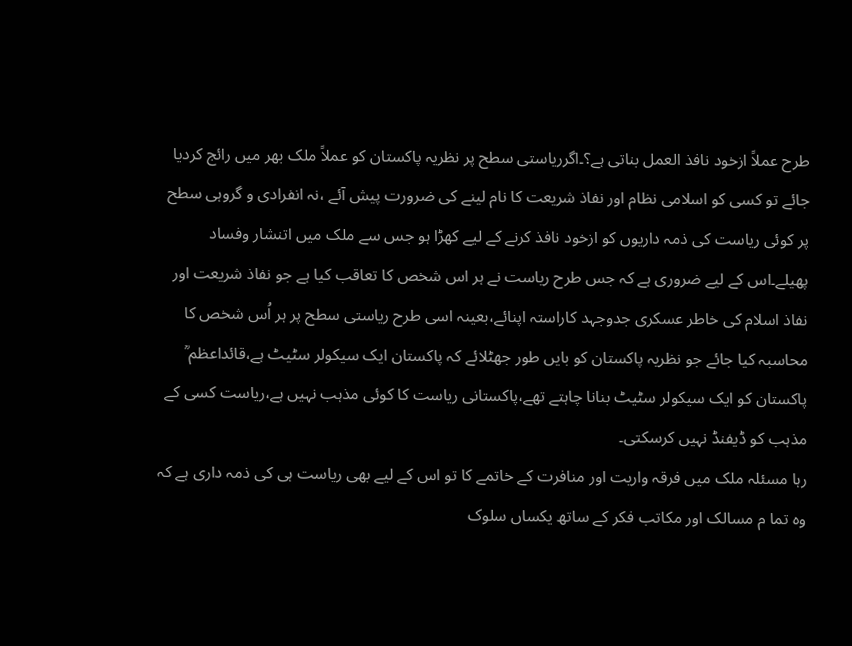طرح عملاً ازخود نافذ العمل بناتی ہے؟۔اگرریاستی سطح پر نظریہ پاکستان کو عملاً ملک بھر میں رائج کردیا جائے تو کسی کو اسلامی نظام اور نفاذ شریعت کا نام لینے کی ضرورت پیش آئے ،نہ انفرادی و گروہی سطح پر کوئی ریاست کی ذمہ داریوں کو ازخود نافذ کرنے کے لیے کھڑا ہو جس سے ملک میں اتنشار وفساد پھیلے۔اس کے لیے ضروری ہے کہ جس طرح ریاست نے ہر اس شخص کا تعاقب کیا ہے جو نفاذ شریعت اور نفاذ اسلام کی خاطر عسکری جدوجہد کاراستہ اپنائے،بعینہ اسی طرح ریاستی سطح پر ہر اُس شخص کا محاسبہ کیا جائے جو نظریہ پاکستان کو بایں طور جھٹلائے کہ پاکستان ایک سیکولر سٹیٹ ہے،قائداعظم ؒ پاکستان کو ایک سیکولر سٹیٹ بنانا چاہتے تھے،پاکستانی ریاست کا کوئی مذہب نہیں ہے،ریاست کسی کے مذہب کو ڈیفنڈ نہیں کرسکتی۔
رہا مسئلہ ملک میں فرقہ واریت اور منافرت کے خاتمے کا تو اس کے لیے بھی ریاست ہی کی ذمہ داری ہے کہ وہ تما م مسالک اور مکاتب فکر کے ساتھ یکساں سلوک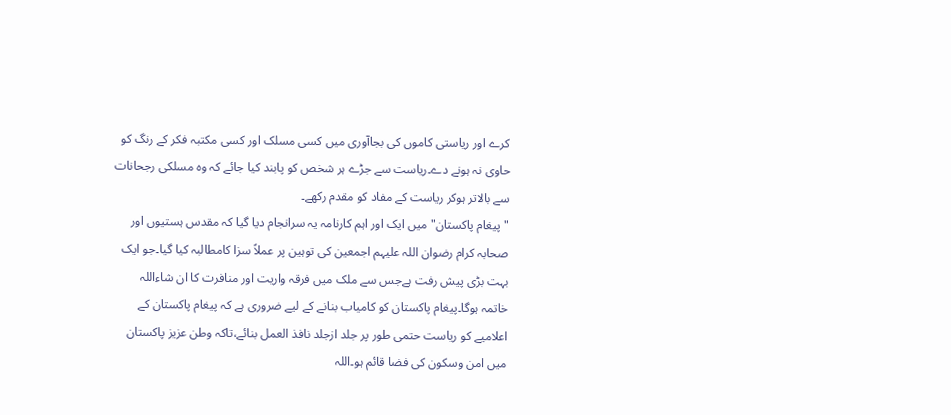کرے اور ریاستی کاموں کی بجاآوری میں کسی مسلک اور کسی مکتبہ فکر کے رنگ کو حاوی نہ ہونے دے۔ریاست سے جڑے ہر شخص کو پابند کیا جائے کہ وہ مسلکی رجحانات سے بالاتر ہوکر ریاست کے مفاد کو مقدم رکھے۔
"پیغام پاکستان"میں ایک اور اہم کارنامہ یہ سرانجام دیا گیا کہ مقدس ہستیوں اور صحابہ کرام رضوان اللہ علیہم اجمعین کی توہین پر عملاً سزا کامطالبہ کیا گیا۔جو ایک بہت بڑی پیش رفت ہےجس سے ملک میں فرقہ واریت اور منافرت کا ان شاءاللہ خاتمہ ہوگا۔پیغام پاکستان کو کامیاب بنانے کے لیے ضروری ہے کہ پیغام پاکستان کے اعلامیے کو ریاست حتمی طور پر جلد ازجلد نافذ العمل بنائے،تاکہ وطن عزیز پاکستان میں امن وسکون کی فضا قائم ہو۔اللہ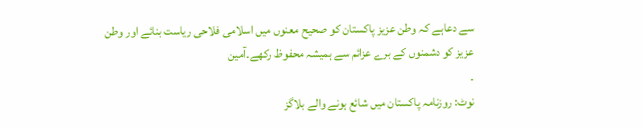سے دعاہے کہ وطن عزیز پاکستان کو صحیح معنوں میں اسلامی فلاحی ریاست بنائے اور وطن عزیز کو دشمنوں کے برے عزائم سے ہمیشہ محفوظ رکھے۔آمین
۔
نوٹ: روزنامہ پاکستان میں شائع ہونے والے بلاگز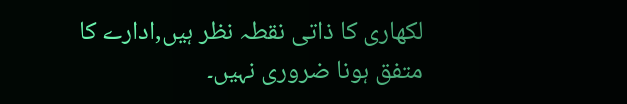لکھاری کا ذاتی نقطہ نظر ہیں,ادارے کا متفق ہونا ضروری نہیں۔